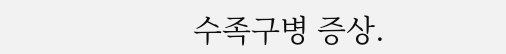수족구병 증상.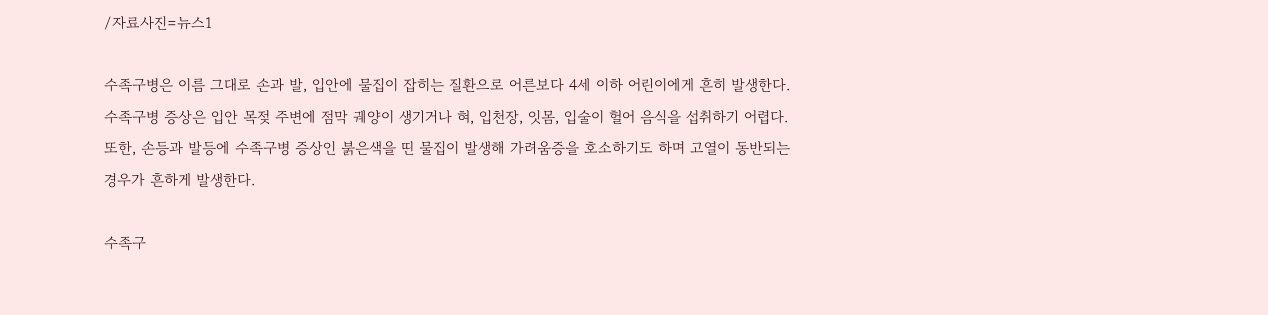/자료사진=뉴스1

수족구병은 이름 그대로 손과 발, 입안에 물집이 잡히는 질환으로 어른보다 4세 이하 어린이에게 흔히 발생한다. 수족구병 증상은 입안 목젖 주변에 점막 궤양이 생기거나 혀, 입천장, 잇몸, 입술이 헐어 음식을 섭취하기 어렵다.
또한, 손등과 발등에 수족구병 증상인 붉은색을 띤 물집이 발생해 가려움증을 호소하기도 하며 고열이 동반되는 경우가 흔하게 발생한다.

수족구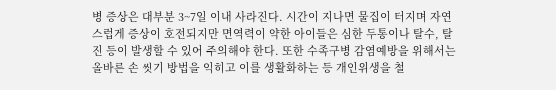병 증상은 대부분 3~7일 이내 사라진다. 시간이 지나면 물집이 터지며 자연스럽게 증상이 호전되지만 면역력이 약한 아이들은 심한 두통이나 탈수, 탈진 등이 발생할 수 있어 주의해야 한다. 또한 수족구병 감염예방을 위해서는 올바른 손 씻기 방법을 익히고 이를 생활화하는 등 개인위생을 철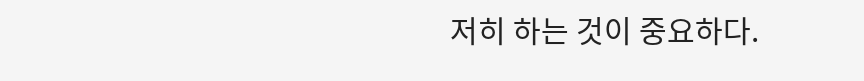저히 하는 것이 중요하다.